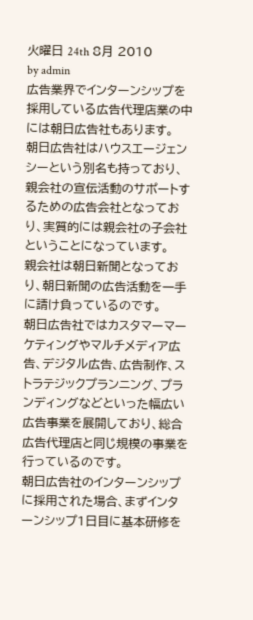火曜日 24th 8月 2010
by admin
広告業界でインターンシップを採用している広告代理店業の中には朝日広告社もあります。
朝日広告社はハウスエージェンシーという別名も持っており、親会社の宣伝活動のサポートするための広告会社となっており、実質的には親会社の子会社ということになっています。
親会社は朝日新聞となっており、朝日新聞の広告活動を一手に請け負っているのです。
朝日広告社ではカスタマーマーケティングやマルチメディア広告、デジタル広告、広告制作、ストラテジックプランニング、プランディングなどといった幅広い広告事業を展開しており、総合広告代理店と同じ規模の事業を行っているのです。
朝日広告社のインターンシップに採用された場合、まずインターンシップ1日目に基本研修を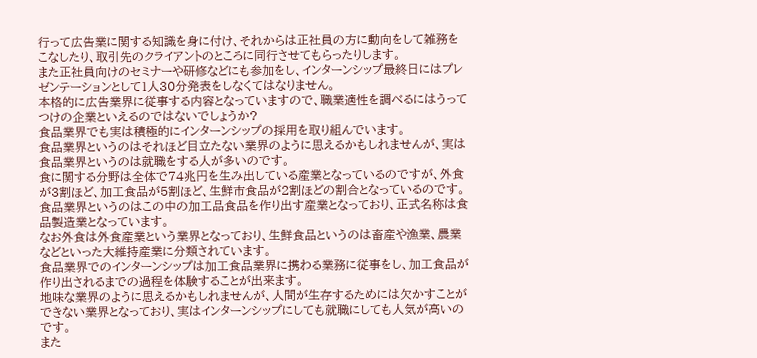行って広告業に関する知識を身に付け、それからは正社員の方に動向をして雑務をこなしたり、取引先のクライアントのところに同行させてもらったりします。
また正社員向けのセミナーや研修などにも参加をし、インターンシップ最終日にはプレゼンテーションとして1人30分発表をしなくてはなりません。
本格的に広告業界に従事する内容となっていますので、職業適性を調べるにはうってつけの企業といえるのではないでしょうか?
食品業界でも実は積極的にインターンシップの採用を取り組んでいます。
食品業界というのはそれほど目立たない業界のように思えるかもしれませんが、実は食品業界というのは就職をする人が多いのです。
食に関する分野は全体で74兆円を生み出している産業となっているのですが、外食が3割ほど、加工食品が5割ほど、生鮮市食品が2割ほどの割合となっているのです。
食品業界というのはこの中の加工品食品を作り出す産業となっており、正式名称は食品製造業となっています。
なお外食は外食産業という業界となっており、生鮮食品というのは畜産や漁業、農業などといった大維持産業に分類されています。
食品業界でのインターンシップは加工食品業界に携わる業務に従事をし、加工食品が作り出されるまでの過程を体験することが出来ます。
地味な業界のように思えるかもしれませんが、人間が生存するためには欠かすことができない業界となっており、実はインターンシップにしても就職にしても人気が高いのです。
また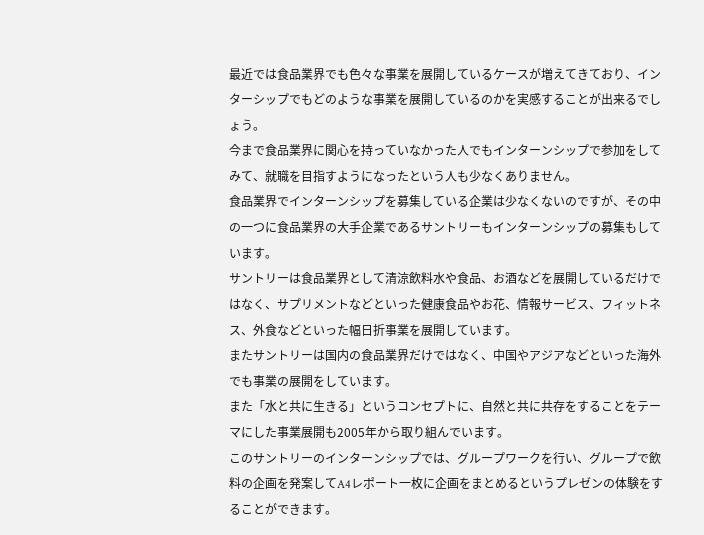最近では食品業界でも色々な事業を展開しているケースが増えてきており、インターシップでもどのような事業を展開しているのかを実感することが出来るでしょう。
今まで食品業界に関心を持っていなかった人でもインターンシップで参加をしてみて、就職を目指すようになったという人も少なくありません。
食品業界でインターンシップを募集している企業は少なくないのですが、その中の一つに食品業界の大手企業であるサントリーもインターンシップの募集もしています。
サントリーは食品業界として清涼飲料水や食品、お酒などを展開しているだけではなく、サプリメントなどといった健康食品やお花、情報サービス、フィットネス、外食などといった幅日折事業を展開しています。
またサントリーは国内の食品業界だけではなく、中国やアジアなどといった海外でも事業の展開をしています。
また「水と共に生きる」というコンセプトに、自然と共に共存をすることをテーマにした事業展開も2005年から取り組んでいます。
このサントリーのインターンシップでは、グループワークを行い、グループで飲料の企画を発案してA4レポート一枚に企画をまとめるというプレゼンの体験をすることができます。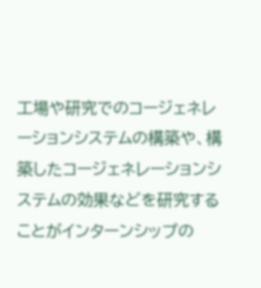工場や研究でのコージェネレーションシステムの構築や、構築したコージェネレーションシステムの効果などを研究することがインターンシップの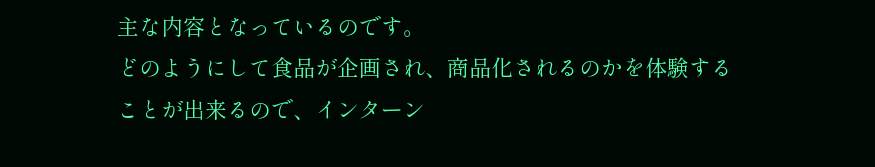主な内容となっているのです。
どのようにして食品が企画され、商品化されるのかを体験することが出来るので、インターン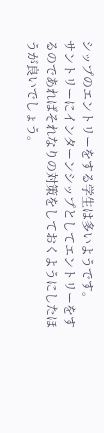シップのエントリーをする学生は多いようです。
サントリーにインターンシップとしてエントリーをするのであればそれなりの対策をしておくようにしたほうが良いでしょう。